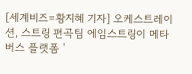[세계비즈=황지혜 기자] 오케스트레이션, 스트링 편곡팀 에임스트링이 메타버스 플랫폼 '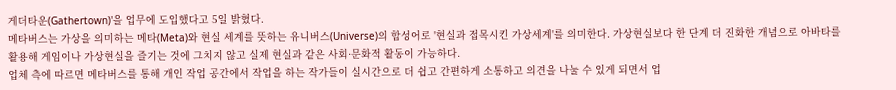게더타운(Gathertown)'을 업무에 도입했다고 5일 밝혔다.
메타버스는 가상을 의미하는 메타(Meta)와 현실 세계를 뜻하는 유니버스(Universe)의 합성어로 '현실과 접목시킨 가상세계'를 의미한다. 가상현실보다 한 단계 더 진화한 개념으로 아바타를 활용해 게임이나 가상현실을 즐기는 것에 그치지 않고 실제 현실과 같은 사회·문화적 활동이 가능하다.
업체 측에 따르면 메타버스를 통해 개인 작업 공간에서 작업을 하는 작가들이 실시간으로 더 쉽고 간편하게 소통하고 의견을 나눌 수 있게 되면서 업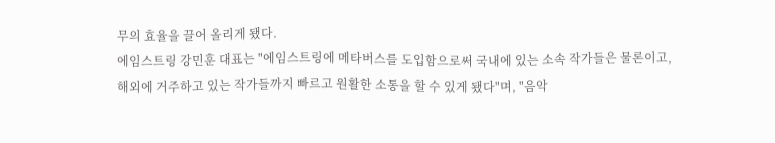무의 효율을 끌어 올리게 됐다.
에임스트링 강민훈 대표는 "에임스트링에 메타버스를 도입함으로써 국내에 있는 소속 작가들은 물론이고, 해외에 거주하고 있는 작가들까지 빠르고 원활한 소통을 할 수 있게 됐다"며, "음악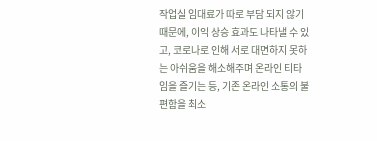작업실 임대료가 따로 부담 되지 않기 때문에, 이익 상승 효과도 나타낼 수 있고, 코로나로 인해 서로 대면하지 못하는 아쉬움을 해소해주며 온라인 티타임을 즐기는 등, 기존 온라인 소통의 불편함을 최소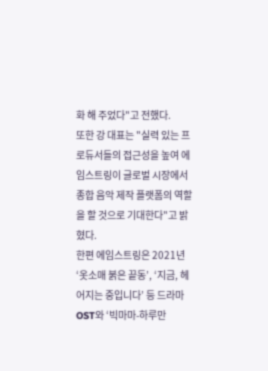화 해 주었다"고 전했다.
또한 강 대표는 "실력 있는 프로듀서들의 접근성을 높여 에임스트링이 글로벌 시장에서 종합 음악 제작 플랫폼의 역할을 할 것으로 기대한다"고 밝혔다.
한편 에임스트링은 2021년 ‘옷소매 붉은 끝동’, ‘지금, 헤어지는 중입니다’ 등 드라마 OST와 ‘빅마마-하루만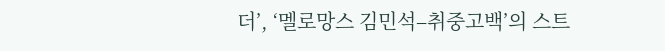더’, ‘멜로망스 김민석–취중고백’의 스트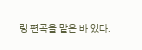링 편곡을 맡은 바 있다.